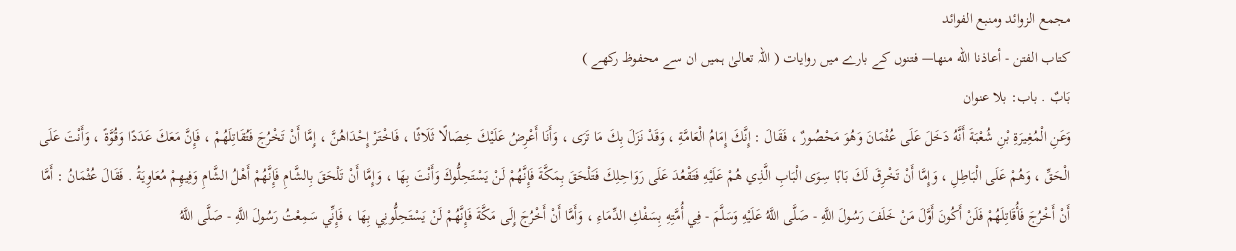مجمع الزوائد ومنبع الفوائد
كتاب الفتن - أعاذنا الله منها— فتنوں کے بارے میں روایات ( اللہ تعالیٰ ہمیں ان سے محفوظ رکھے )
بَابٌ . باب: بلا عنوان
وَعَنِ الْمُغِيرَةِ بْنِ شُعْبَةَ أَنَّهُ دَخَلَ عَلَى عُثْمَانَ وَهُوَ مَحْصُورٌ ، فَقَالَ : إِنَّكَ إِمَامُ الْعَامَّةِ ، وَقَدْ نَزَلَ بِكَ مَا تَرَى ، وَأَنَا أَعْرِضُ عَلَيْكَ خِصَالًا ثَلَاثًا ، فَاخْتَرْ إِحْدَاهُنَّ ، إِمَّا أَنْ تَخْرُجَ فَتُقَاتِلَهُمْ ، فَإِنَّ مَعَكَ عَدَدًا وَقُوَّةً ، وَأَنْتَ عَلَى الْحَقِّ ، وَهُمْ عَلَى الْبَاطِلِ ، وَإِمَّا أَنْ تَخْرِقَ لَكَ بَابًا سِوَى الْبَابِ الَّذِي هُمْ عَلَيْهِ فَتَقْعُدَ عَلَى رَوَاحِلِكَ فَتَلْحَقَ بِمَكَّةَ فَإِنَّهُمْ لَنْ يَسْتَحِلُّوكَ وَأَنْتَ بِهَا ، وَإِمَّا أَنْ تَلْحَقَ بِالشَّامِ فَإِنَّهُمْ أَهْلُ الشَّامِ وَفِيهِمْ مُعَاوِيَةُ . فَقَالَ عُثْمَانُ : أَمَّا أَنْ أَخْرُجَ فَأُقَاتِلَهُمْ فَلَنْ أَكُونَ أَوَّلَ مَنْ خَلَفَ رَسُولَ اللَّهِ - صَلَّى اللَّهُ عَلَيْهِ وَسَلَّمَ - فِي أُمَّتِهِ بِسَفْكِ الدِّمَاءِ ، وَأَمَّا أَنْ أَخْرُجَ إِلَى مَكَّةَ فَإِنَّهُمْ لَنْ يَسْتَحِلُّونِي بِهَا ، فَإِنِّي سَمِعْتُ رَسُولَ اللَّهِ - صَلَّى اللَّهُ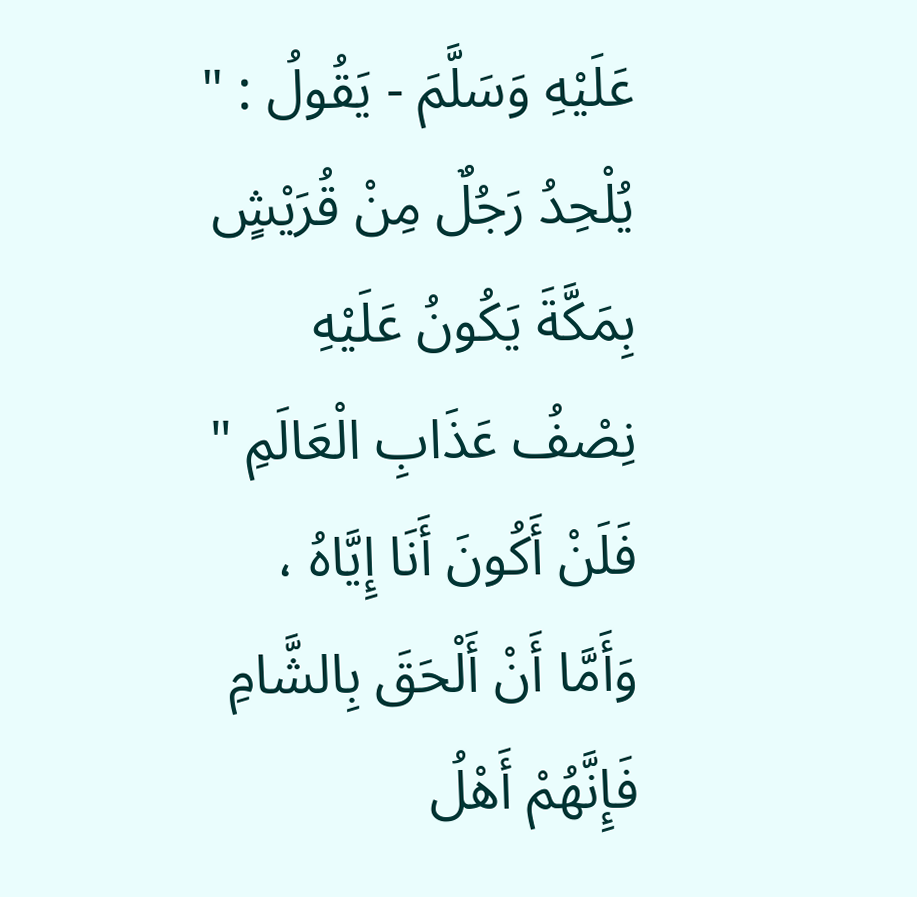عَلَيْهِ وَسَلَّمَ - يَقُولُ : " يُلْحِدُ رَجُلٌ مِنْ قُرَيْشٍ بِمَكَّةَ يَكُونُ عَلَيْهِ نِصْفُ عَذَابِ الْعَالَمِ " فَلَنْ أَكُونَ أَنَا إِيَّاهُ ، وَأَمَّا أَنْ أَلْحَقَ بِالشَّامِ فَإِنَّهُمْ أَهْلُ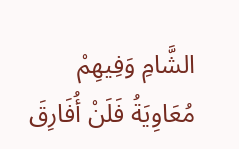الشَّامِ وَفِيهِمْ مُعَاوِيَةُ فَلَنْ أُفَارِقَ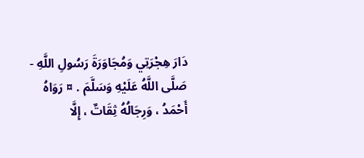دَارَ هِجْرَتِي وَمُجَاوَرَةَ رَسُولِ اللَّهِ - صَلَّى اللَّهُ عَلَيْهِ وَسَلَّمَ . ¤ رَوَاهُ أَحْمَدُ ، وَرِجَالُهُ ثِقَاتٌ ، إِلَّا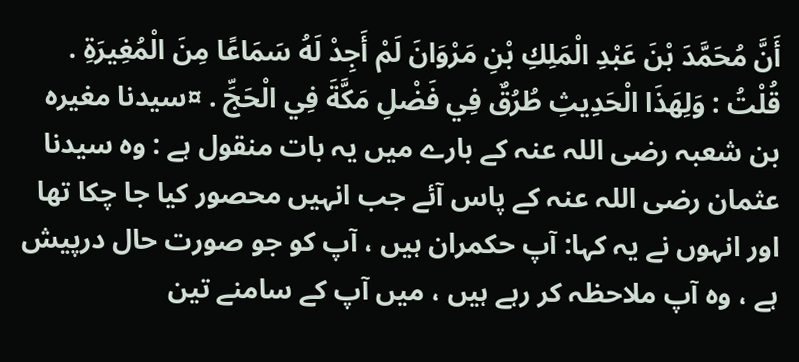أَنَّ مُحَمَّدَ بْنَ عَبْدِ الْمَلِكِ بْنِ مَرْوَانَ لَمْ أَجِدْ لَهُ سَمَاعًا مِنَ الْمُغِيرَةِ . قُلْتُ : وَلِهَذَا الْحَدِيثِ طُرُقٌ فِي فَضْلِ مَكَّةَ فِي الْحَجِّ . ¤سیدنا مغیرہ بن شعبہ رضی اللہ عنہ کے بارے میں یہ بات منقول ہے : وہ سیدنا عثمان رضی اللہ عنہ کے پاس آئے جب انہیں محصور کیا جا چکا تھا اور انہوں نے یہ کہا: آپ حکمران ہیں ، آپ کو جو صورت حال درپیش ہے ، وہ آپ ملاحظہ کر رہے ہیں ، میں آپ کے سامنے تین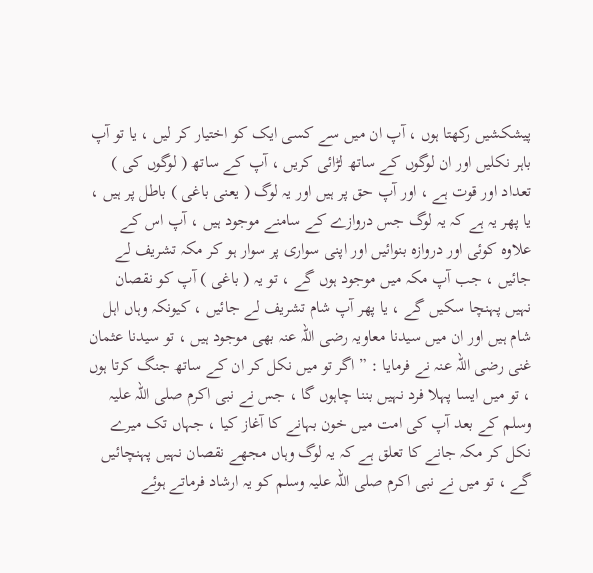پیشکشیں رکھتا ہوں ، آپ ان میں سے کسی ایک کو اختیار کر لیں ، یا تو آپ باہر نکلیں اور ان لوگوں کے ساتھ لڑائی کریں ، آپ کے ساتھ ( لوگوں کی ) تعداد اور قوت ہے ، اور آپ حق پر ہیں اور یہ لوگ ( یعنی باغی ) باطل پر ہیں ، یا پھر یہ ہے کہ یہ لوگ جس دروازے کے سامنے موجود ہیں ، آپ اس کے علاوہ کوئی اور دروازہ بنوائیں اور اپنی سواری پر سوار ہو کر مکہ تشریف لے جائیں ، جب آپ مکہ میں موجود ہوں گے ، تو یہ ( باغی ) آپ کو نقصان نہیں پہنچا سکیں گے ، یا پھر آپ شام تشریف لے جائیں ، کیونکہ وہاں اہل شام ہیں اور ان میں سیدنا معاویہ رضی اللہ عنہ بھی موجود ہیں ، تو سیدنا عثمان غنی رضی اللہ عنہ نے فرمایا : ” اگر تو میں نکل کر ان کے ساتھ جنگ کرتا ہوں ، تو میں ایسا پہلا فرد نہیں بننا چاہوں گا ، جس نے نبی اکرم صلی اللہ علیہ وسلم کے بعد آپ کی امت میں خون بہانے کا آغاز کیا ، جہاں تک میرے نکل کر مکہ جانے کا تعلق ہے کہ یہ لوگ وہاں مجھے نقصان نہیں پہنچائیں گے ، تو میں نے نبی اکرم صلی اللہ علیہ وسلم کو یہ ارشاد فرماتے ہوئے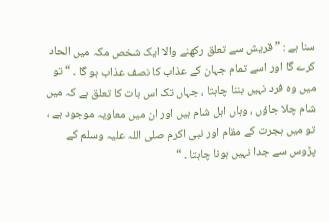سنا ہے : ” قریش سے تعلق رکھنے والا ایک شخص مکہ میں الحاد کرے گا اور اسے تمام جہان کے عذاب کا نصف عذاب ہو گا ۔ “ تو میں وہ فرد نہیں بننا چاہتا ، جہاں تک اس بات کا تعلق ہے کہ میں شام چلا جاؤں ، وہاں اہل شام ہیں اور ان میں معاویہ موجود ہے ، تو میں ہجرت کے مقام اور نبی اکرم صلی اللہ علیہ وسلم کے پڑوس سے جدا نہیں ہونا چاہتا ۔ “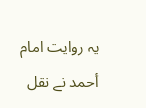یہ روایت امام أحمد نے نقل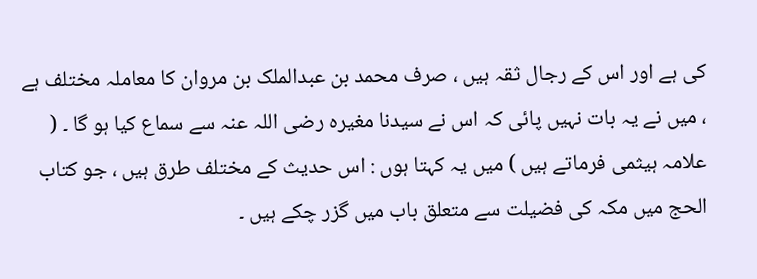کی ہے اور اس کے رجال ثقہ ہیں ، صرف محمد بن عبدالملک بن مروان کا معاملہ مختلف ہے ، میں نے یہ بات نہیں پائی کہ اس نے سیدنا مغیرہ رضی اللہ عنہ سے سماع کیا ہو گا ۔ ( علامہ ہیثمی فرماتے ہیں ) میں یہ کہتا ہوں : اس حدیث کے مختلف طرق ہیں ، جو کتاب الحج میں مکہ کی فضیلت سے متعلق باب میں گزر چکے ہیں ۔